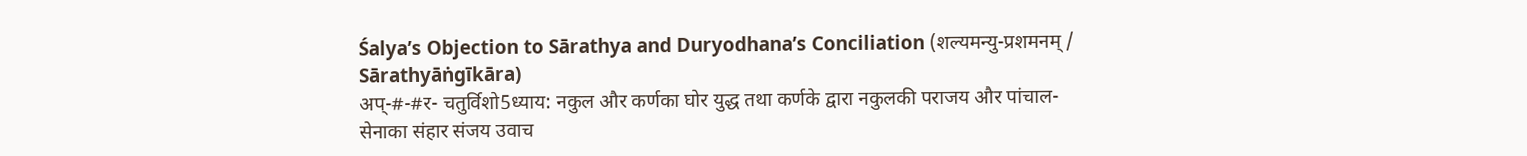Śalya’s Objection to Sārathya and Duryodhana’s Conciliation (शल्यमन्यु-प्रशमनम् / Sārathyāṅgīkāra)
अप्-#-#र- चतुर्विशो5ध्याय: नकुल और कर्णका घोर युद्ध तथा कर्णके द्वारा नकुलकी पराजय और पांचाल-सेनाका संहार संजय उवाच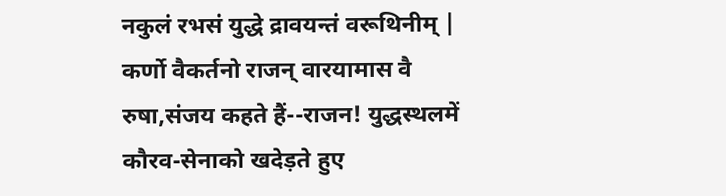नकुलं रभसं युद्धे द्रावयन्तं वरूथिनीम् | कर्णो वैकर्तनो राजन् वारयामास वै रुषा,संजय कहते हैं--राजन! युद्धस्थलमें कौरव-सेनाको खदेड़ते हुए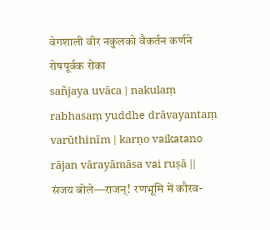वेगशाली वीर नकुलको वैकर्तन कर्णने रोषपूर्वक रोका
sañjaya uvāca | nakulaṃ rabhasaṃ yuddhe drāvayantaṃ varūthinīm | karṇo vaikatano rājan vārayāmāsa vai ruṣā ||
संजय बोले—राजन्! रणभूमि में कौरव-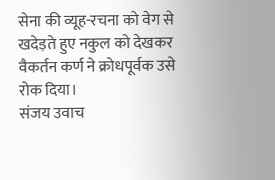सेना की व्यूह-रचना को वेग से खदेड़ते हुए नकुल को देखकर वैकर्तन कर्ण ने क्रोधपूर्वक उसे रोक दिया।
संजय उवाच